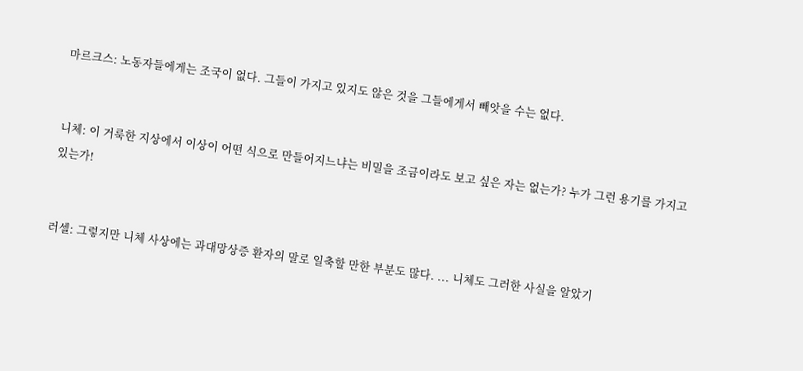마르크스: 노동자들에게는 조국이 없다. 그들이 가지고 있지도 않은 것을 그들에게서 빼앗을 수는 없다.


니체: 이 거룩한 지상에서 이상이 어떤 식으로 만들어지느냐는 비밀을 조금이라도 보고 싶은 자는 없는가? 누가 그런 용기를 가지고 있는가!


러셀: 그렇지만 니체 사상에는 과대망상증 환자의 말로 일축할 만한 부분도 많다. ... 니체도 그러한 사실을 알았기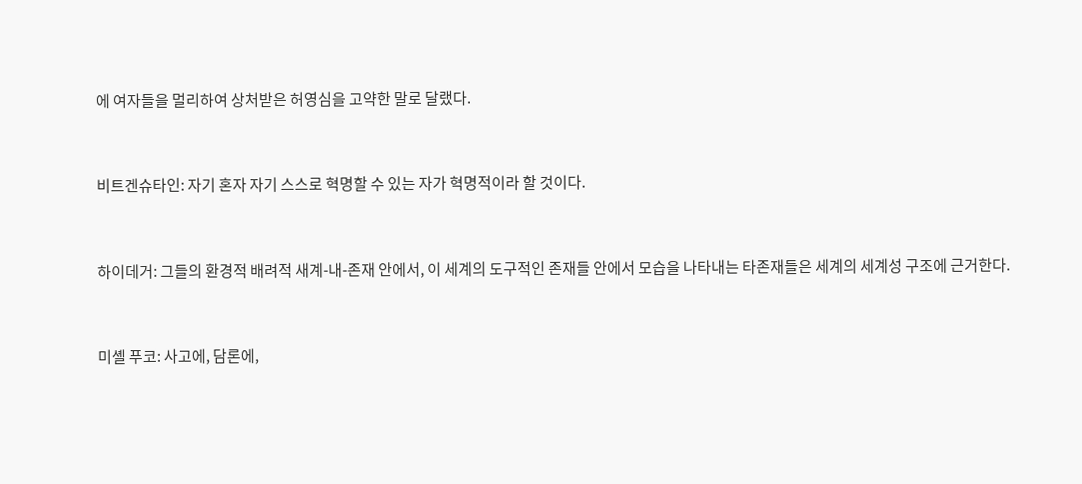에 여자들을 멀리하여 상처받은 허영심을 고약한 말로 달랬다.


비트겐슈타인: 자기 혼자 자기 스스로 혁명할 수 있는 자가 혁명적이라 할 것이다.


하이데거: 그들의 환경적 배려적 새계-내-존재 안에서, 이 세계의 도구적인 존재들 안에서 모습을 나타내는 타존재들은 세계의 세계성 구조에 근거한다.


미셸 푸코: 사고에, 담론에,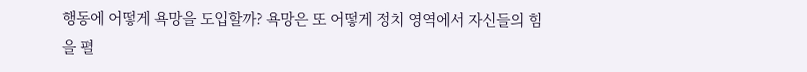행동에 어떻게 욕망을 도입할까? 욕망은 또 어떻게 정치 영역에서 자신들의 힘을 펼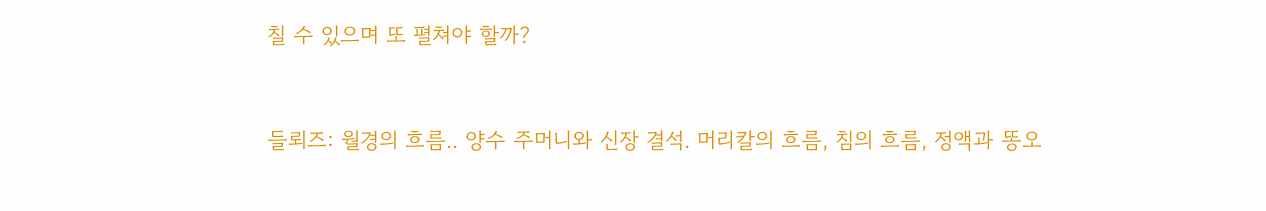칠 수 있으며 또 펼쳐야 할까?


들뢰즈: 월경의 흐름.. 양수 주머니와 신장 결석. 머리칼의 흐름, 침의 흐름, 정액과 똥오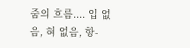줌의 흐름.... 입 없음, 혀 없음, 항-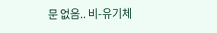문 없음.. 비-유기체